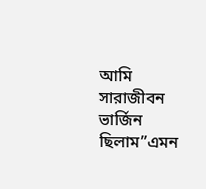আমি সারাজীবন ভার্জিন ছিলাম”এমন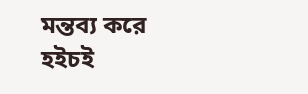মন্তব্য করে হইচই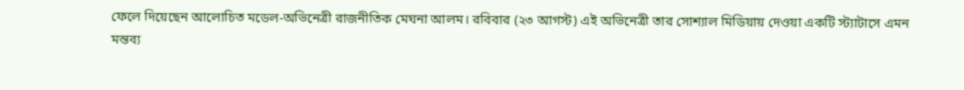ফেলে দিয়েছেন আলোচিত মডেল-অভিনেত্রী রাজনীতিক মেঘনা আলম। রবিবার (২৩ আগস্ট) এই অভিনেত্রী তার সোশ্যাল মিডিয়ায় দেওয়া একটি স্ট্যাটাসে এমন মন্তব্য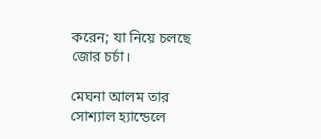করেন; যা নিয়ে চলছে জোর চর্চা।

মেঘনা আলম তার সোশ্যাল হ্যান্ডেলে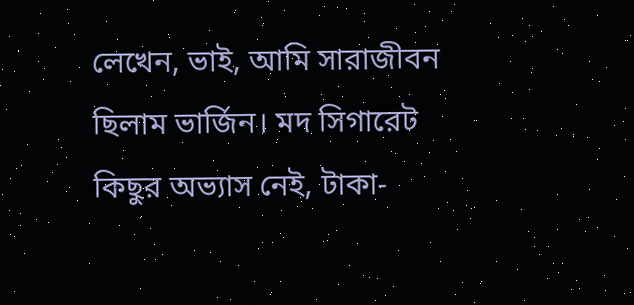লেখেন, ভাই, আমি সারাজীবন ছিলাম ভার্জিন। মদ সিগারেট কিছুর অভ্যাস নেই, টাকা-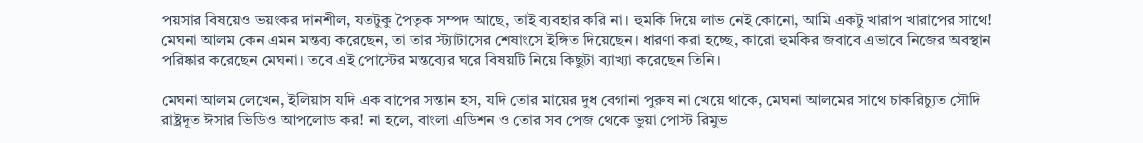পয়সার বিষয়েও ভয়ংকর দানশীল, যতটুকু পৈতৃক সম্পদ আছে, তাই ব্যবহার করি না। হুমকি দিয়ে লাভ নেই কোনো, আমি একটু খারাপ খারাপের সাথে!
মেঘনা আলম কেন এমন মন্তব্য করেছেন, তা তার স্ট্যাটাসের শেষাংসে ইঙ্গিত দিয়েছেন। ধারণা করা হচ্ছে, কারো হুমকির জবাবে এভাবে নিজের অবস্থান পরিষ্কার করেছেন মেঘনা। তবে এই পোস্টের মন্তব্যের ঘরে বিষয়টি নিয়ে কিছুটা ব্যাখ্যা করেছেন তিনি।

মেঘনা আলম লেখেন, ইলিয়াস যদি এক বাপের সন্তান হস, যদি তোর মায়ের দুধ বেগানা পুরুষ না খেয়ে থাকে, মেঘনা আলমের সাথে চাকরিচ্যুত সৌদি রাষ্ট্রদূত ঈসার ভিডিও আপলোড কর! না হলে, বাংলা এডিশন ও তোর সব পেজ থেকে ভুয়া পোস্ট রিমুভ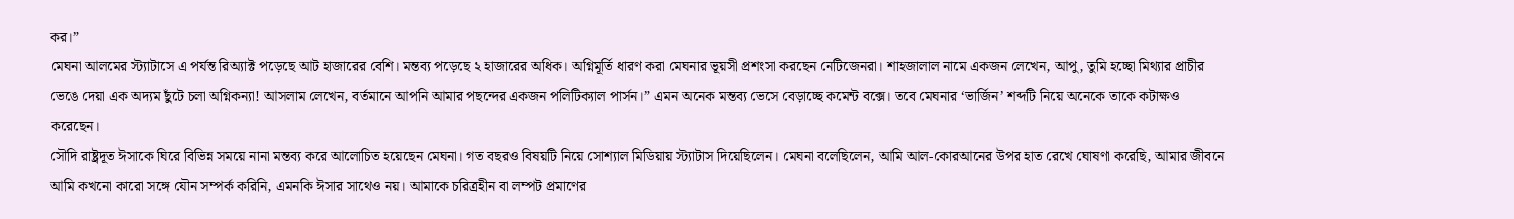কর।”
মেঘনা আলমের স্ট্যাটাসে এ পর্যন্ত রিঅ্যাক্ট পড়েছে আট হাজারের বেশি। মন্তব্য পড়েছে ২ হাজারের অধিক। অগ্নিমূর্তি ধারণ করা মেঘনার ভূয়সী প্রশংসা করছেন নেটিজেনরা। শাহজালাল নামে একজন লেখেন, আপু, তুমি হচ্ছো মিথ্যার প্রাচীর ভেঙে দেয়া এক অদ্যম ছুঁটে চলা অগ্নিকন্যা! আসলাম লেখেন, বর্তমানে আপনি আমার পছন্দের একজন পলিটিক্যাল পার্সন।” এমন অনেক মন্তব্য ভেসে বেড়াচ্ছে কমেন্ট বক্সে। তবে মেঘনার ‘ভার্জিন’ শব্দটি নিয়ে অনেকে তাকে কটাক্ষও করেছেন।
সৌদি রাষ্ট্রদূত ঈসাকে ঘিরে বিভিন্ন সময়ে নানা মন্তব্য করে আলোচিত হয়েছেন মেঘনা। গত বছরও বিষয়টি নিয়ে সোশ্যাল মিডিয়ায় স্ট্যাটাস দিয়েছিলেন। মেঘনা বলেছিলেন, আমি আল-কোরআনের উপর হাত রেখে ঘোষণা করেছি, আমার জীবনে আমি কখনো কারো সঙ্গে যৌন সম্পর্ক করিনি, এমনকি ঈসার সাথেও নয়। আমাকে চরিত্রহীন বা লম্পট প্রমাণের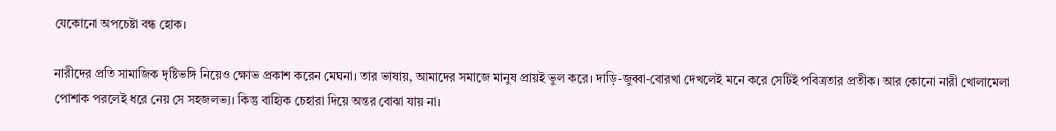যেকোনো অপচেষ্টা বন্ধ হোক।

নারীদের প্রতি সামাজিক দৃষ্টিভঙ্গি নিয়েও ক্ষোভ প্রকাশ করেন মেঘনা। তার ভাষায়, আমাদের সমাজে মানুষ প্রায়ই ভুল করে। দাড়ি-জুব্বা-বোরখা দেখলেই মনে করে সেটিই পবিত্রতার প্রতীক। আর কোনো নারী খোলামেলা পোশাক পরলেই ধরে নেয় সে সহজলভ্য। কিন্তু বাহ্যিক চেহারা দিয়ে অন্তর বোঝা যায় না।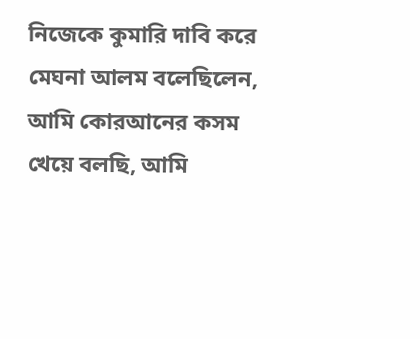নিজেকে কুমারি দাবি করে মেঘনা আলম বলেছিলেন, আমি কোরআনের কসম খেয়ে বলছি, আমি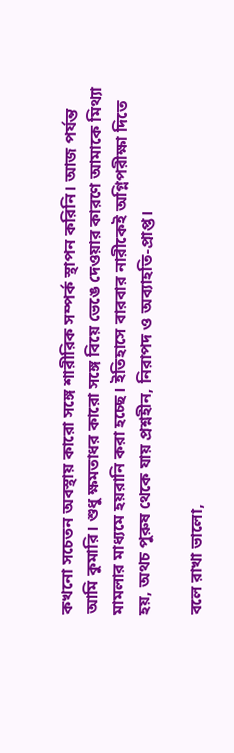কখনো সচেতন অবস্থায় কারো সঙ্গে শারীরিক সম্পর্ক স্থাপন করিনি। আজ পর্যন্ত আমি কুমারি। শুধু ক্ষমতাধর কারো সঙ্গে বিয়ে ভেঙে দেওয়ার কারণে আমাকে মিথ্যা মামলার মাধ্যমে হয়রানি করা হচ্ছে। ইতিহাসে বারবার নারীকেই অগ্নিপরীক্ষা দিতে হয়, অথচ পুরুষ থেকে যায় প্রশ্নহীন, নিরাপদ ও অব্যাহতি-প্রাপ্ত।

বলে রাখা ভালো,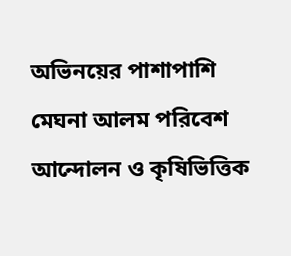অভিনয়ের পাশাপাশি মেঘনা আলম পরিবেশ আন্দোলন ও কৃষিভিত্তিক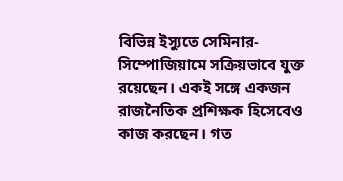বিভিন্ন ইস্যুতে সেমিনার-সিম্পোজিয়ামে সক্রিয়ভাবে যুক্ত রয়েছেন। একই সঙ্গে একজন রাজনৈতিক প্রশিক্ষক হিসেবেও কাজ করছেন। গত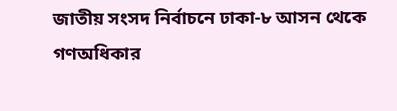জাতীয় সংসদ নির্বাচনে ঢাকা-৮ আসন থেকে গণঅধিকার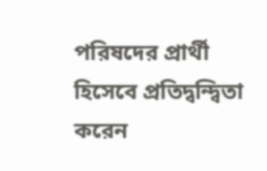পরিষদের প্রার্থী হিসেবে প্রতিদ্বন্দ্বিতা করেন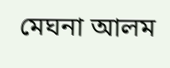মেঘনা আলম